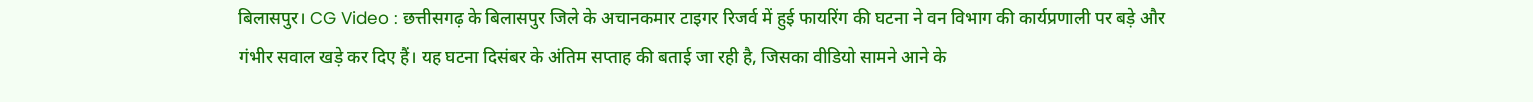बिलासपुर। CG Video : छत्तीसगढ़ के बिलासपुर जिले के अचानकमार टाइगर रिजर्व में हुई फायरिंग की घटना ने वन विभाग की कार्यप्रणाली पर बड़े और गंभीर सवाल खड़े कर दिए हैं। यह घटना दिसंबर के अंतिम सप्ताह की बताई जा रही है, जिसका वीडियो सामने आने के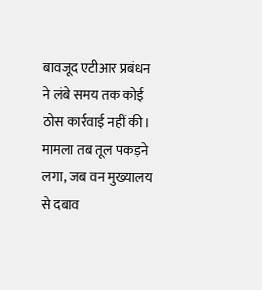बावजूद एटीआर प्रबंधन ने लंबे समय तक कोई ठोस कार्रवाई नहीं की।
मामला तब तूल पकड़ने लगा, जब वन मुख्यालय से दबाव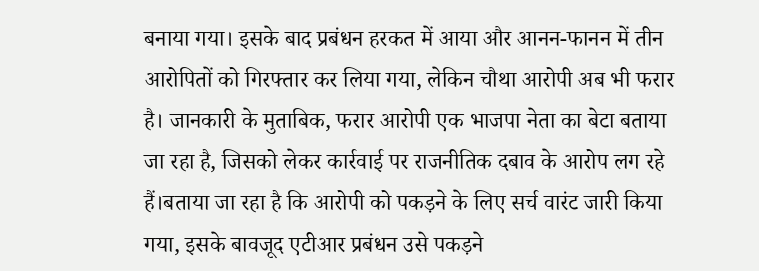बनाया गया। इसके बाद प्रबंधन हरकत में आया और आनन-फानन में तीन आरोपितों को गिरफ्तार कर लिया गया, लेकिन चौथा आरोपी अब भी फरार है। जानकारी के मुताबिक, फरार आरोपी एक भाजपा नेता का बेटा बताया जा रहा है, जिसको लेकर कार्रवाई पर राजनीतिक दबाव के आरोप लग रहे हैं।बताया जा रहा है कि आरोपी को पकड़ने के लिए सर्च वारंट जारी किया गया, इसके बावजूद एटीआर प्रबंधन उसे पकड़ने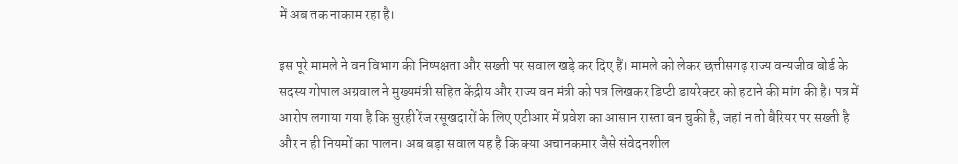में अब तक नाकाम रहा है।

इस पूरे मामले ने वन विभाग की निष्पक्षता और सख्ती पर सवाल खड़े कर दिए हैं। मामले को लेकर छत्तीसगढ़ राज्य वन्यजीव बोर्ड के सदस्य गोपाल अग्रवाल ने मुख्यमंत्री सहित केंद्रीय और राज्य वन मंत्री को पत्र लिखकर डिप्टी डायरेक्टर को हटाने की मांग की है। पत्र में आरोप लगाया गया है कि सुरही रेंज रसूखदारों के लिए एटीआर में प्रवेश का आसान रास्ता बन चुकी है, जहां न तो बैरियर पर सख्ती है और न ही नियमों का पालन। अब बड़ा सवाल यह है कि क्या अचानकमार जैसे संवेदनशील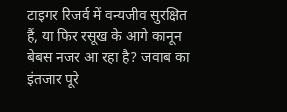टाइगर रिजर्व में वन्यजीव सुरक्षित हैं, या फिर रसूख के आगे कानून बेबस नजर आ रहा है? जवाब का इंतजार पूरे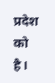प्रदेश को है।